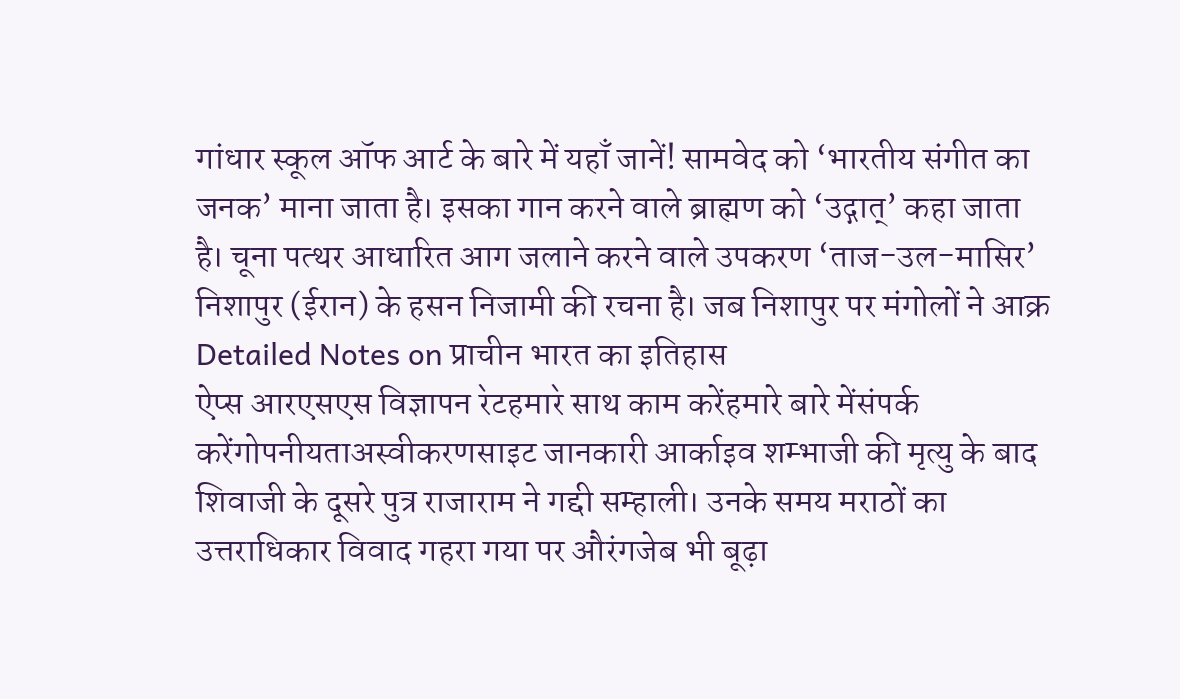गांधार स्कूल ऑफ आर्ट के बारे में यहाँ जानें! सामवेद को ‘भारतीय संगीत का जनक’ माना जाता है। इसका गान करने वाले ब्राह्मण को ‘उद्गात्’ कहा जाता है। चूना पत्थर आधारित आग जलाने करने वाले उपकरण ‘ताज-उल-मासिर’ निशापुर (ईरान) के हसन निजामी की रचना है। जब निशापुर पर मंगोलों ने आक्र
Detailed Notes on प्राचीन भारत का इतिहास
ऐप्स आरएसएस विज्ञापन र॓टहमार॓ साथ काम करेंहमारे बारे मेंसंपर्क करेंगोपनीयताअस्वीकरणसाइट जानकारी आर्काइव शम्भाजी की मृत्यु के बाद शिवाजी के दूसरे पुत्र राजाराम ने गद्दी सम्हाली। उनके समय मराठों का उत्तराधिकार विवाद गहरा गया पर औरंगजेब भी बूढ़ा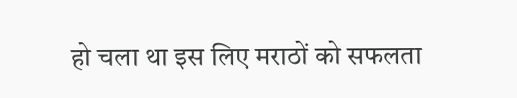हो चला था इस लिए मराठों को सफलता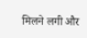मिलने लगी और